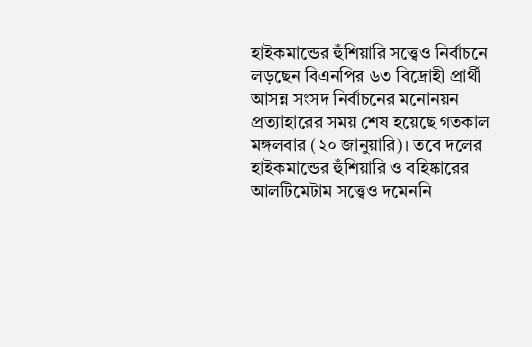হাইকমান্ডের হুঁশিয়ারি সত্ত্বেও নির্বাচনে লড়ছেন বিএনপির ৬৩ বিদ্রোহী প্রার্থী
আসন্ন সংসদ নির্বাচনের মনোনয়ন প্রত্যাহারের সময় শেষ হয়েছে গতকাল মঙ্গলবার (২০ জানুয়ারি)। তবে দলের হাইকমান্ডের হুঁশিয়ারি ও বহিষ্কারের আলটিমেটাম সত্ত্বেও দমেননি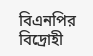বিএনপির বিদ্রোহী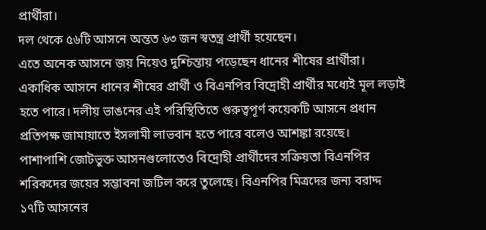প্রার্থীরা।
দল থেকে ৫৬টি আসনে অন্তত ৬৩ জন স্বতন্ত্র প্রার্থী হয়েছেন।
এতে অনেক আসনে জয় নিয়েও দুশ্চিন্তায় পড়েছেন ধানের শীষের প্রার্থীরা। একাধিক আসনে ধানের শীষের প্রার্থী ও বিএনপির বিদ্রোহী প্রার্থীর মধ্যেই মূল লড়াই হতে পারে। দলীয় ভাঙনের এই পরিস্থিতিতে গুরুত্বপূর্ণ কয়েকটি আসনে প্রধান প্রতিপক্ষ জামায়াতে ইসলামী লাভবান হতে পারে বলেও আশঙ্কা রয়েছে।
পাশাপাশি জোটভুক্ত আসনগুলোতেও বিদ্রোহী প্রার্থীদের সক্রিয়তা বিএনপির শরিকদের জয়ের সম্ভাবনা জটিল করে তুলেছে। বিএনপির মিত্রদের জন্য বরাদ্দ ১৭টি আসনের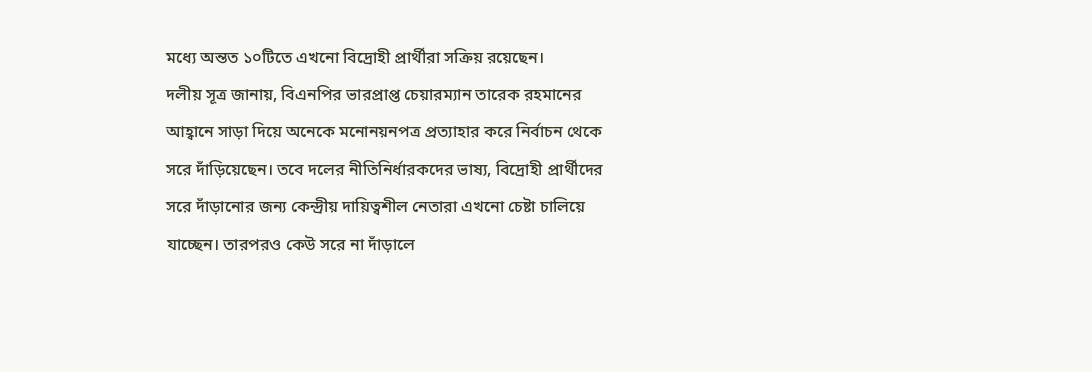মধ্যে অন্তত ১০টিতে এখনো বিদ্রোহী প্রার্থীরা সক্রিয় রয়েছেন।
দলীয় সূত্র জানায়, বিএনপির ভারপ্রাপ্ত চেয়ারম্যান তারেক রহমানের আহ্বানে সাড়া দিয়ে অনেকে মনোনয়নপত্র প্রত্যাহার করে নির্বাচন থেকে সরে দাঁড়িয়েছেন। তবে দলের নীতিনির্ধারকদের ভাষ্য, বিদ্রোহী প্রার্থীদের সরে দাঁড়ানোর জন্য কেন্দ্রীয় দায়িত্বশীল নেতারা এখনো চেষ্টা চালিয়ে যাচ্ছেন। তারপরও কেউ সরে না দাঁড়ালে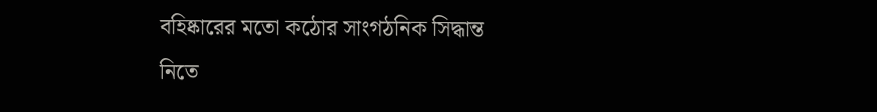বহিষ্কারের মতো কঠোর সাংগঠনিক সিদ্ধান্ত নিতে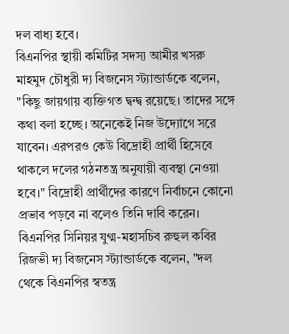দল বাধ্য হবে।
বিএনপির স্থায়ী কমিটির সদস্য আমীর খসরু মাহমুদ চৌধুরী দ্য বিজনেস স্ট্যান্ডার্ডকে বলেন, "কিছু জায়গায় ব্যক্তিগত দ্বন্দ্ব রয়েছে। তাদের সঙ্গে কথা বলা হচ্ছে। অনেকেই নিজ উদ্যোগে সরে যাবেন। এরপরও কেউ বিদ্রোহী প্রার্থী হিসেবে থাকলে দলের গঠনতন্ত্র অনুযায়ী ব্যবস্থা নেওয়া হবে।" বিদ্রোহী প্রার্থীদের কারণে নির্বাচনে কোনো প্রভাব পড়বে না বলেও তিনি দাবি করেন।
বিএনপির সিনিয়র যুগ্ম-মহাসচিব রুহুল কবির রিজভী দ্য বিজনেস স্ট্যান্ডার্ডকে বলেন, "দল থেকে বিএনপির স্বতন্ত্র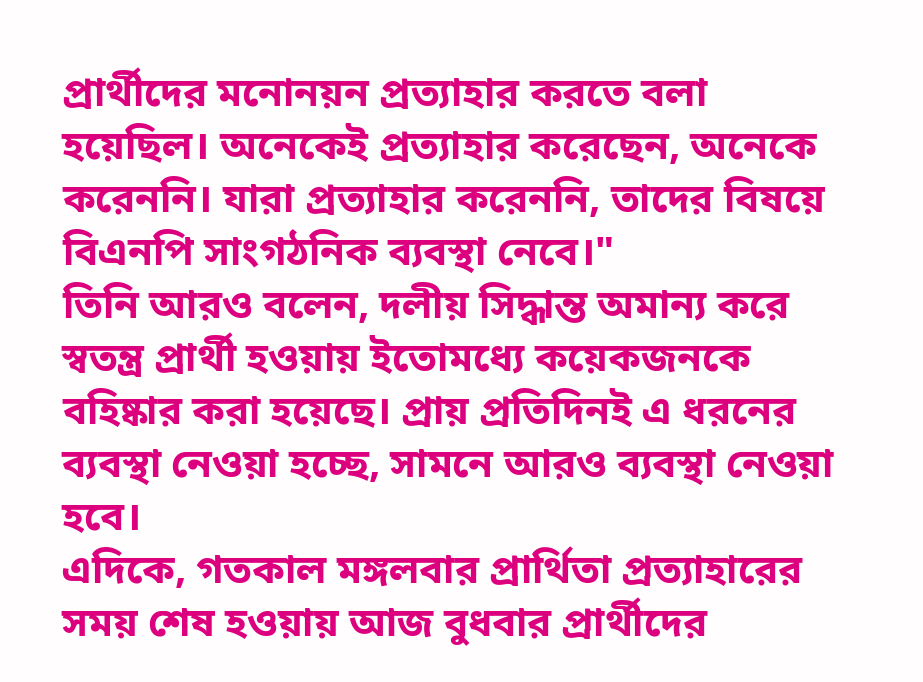প্রার্থীদের মনোনয়ন প্রত্যাহার করতে বলা হয়েছিল। অনেকেই প্রত্যাহার করেছেন, অনেকে করেননি। যারা প্রত্যাহার করেননি, তাদের বিষয়ে বিএনপি সাংগঠনিক ব্যবস্থা নেবে।"
তিনি আরও বলেন, দলীয় সিদ্ধান্ত অমান্য করে স্বতন্ত্র প্রার্থী হওয়ায় ইতোমধ্যে কয়েকজনকে বহিষ্কার করা হয়েছে। প্রায় প্রতিদিনই এ ধরনের ব্যবস্থা নেওয়া হচ্ছে, সামনে আরও ব্যবস্থা নেওয়া হবে।
এদিকে, গতকাল মঙ্গলবার প্রার্থিতা প্রত্যাহারের সময় শেষ হওয়ায় আজ বুধবার প্রার্থীদের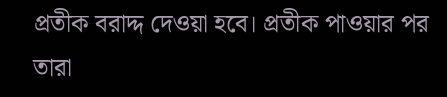প্রতীক বরাদ্দ দেওয়া হবে। প্রতীক পাওয়ার পর তারা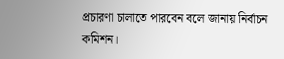প্রচারণা চালাতে পারবেন বলে জানায় নির্বাচন কমিশন।